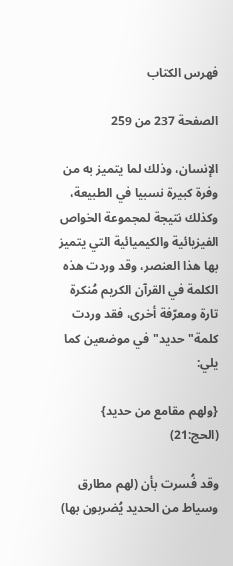فهرس الكتاب

الصفحة 237 من 259

الإنسان، وذلك لما يتميز به من وفرة كبيرة نسبيا في الطبيعة، وكذلك نتيجة لمجموعة الخواص الفيزيائية والكيميائية التي يتميز بها هذا العنصر، وقد وردت هذه الكلمة في القرآن الكريم مُنكرة تارة ومعرّفة أخرى، فقد وردت كلمة"حديد"في موضعين كما يلي:

{ولهم مقامع من حديد} (الحج:21)

وقد فُسرت بأن (لهم مطارق وسياط من الحديد يُضربون بها)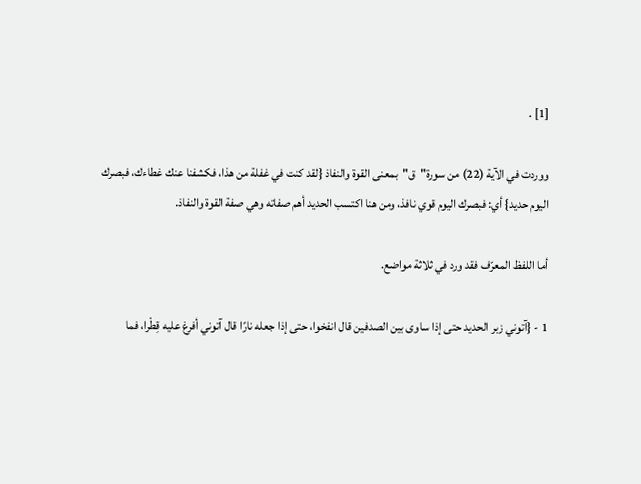[1] .

ووردت في الآية (22) من سورة"ق"بمعنى القوة والنفاذ {لقد كنت في غفلة من هذا، فكشفنا عنك غطاءك، فبصرك اليوم حديد} أي: فبصرك اليوم قوي نافذ، ومن هنا اكتسب الحديد أهم صفاته وهي صفة القوة والنفاذ.

أما اللفظ المعرّف فقد ورد في ثلاثة مواضع.

1 - {آتوني زبر الحديد حتى إذا ساوى بين الصدفين قال انفخوا، حتى إذا جعله نارًا قال آتوني أفرغ عليه قِطْرا، فما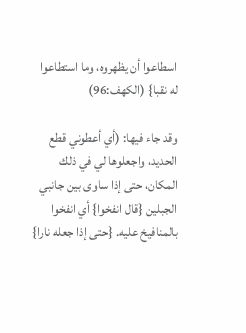اسطاعوا أن يظهروه، وما استطاعوا له نقبا} (الكهف:96)

وقد جاء فيها: (أي أعطوني قطع الحديد، واجعلوها لي في ذلك المكان، حتى إذا ساوى بين جانبي الجبلين {قال انفخوا} أي انفخوا بالمنافيخ عليه. {حتى إذا جعله نارا}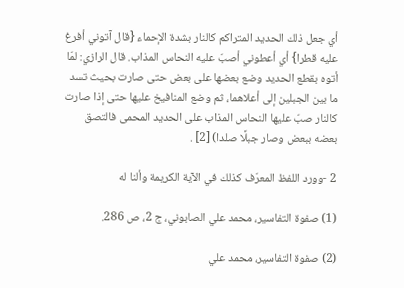أي جعل ذلك الحديد المتراكم كالنار بشدة الإحماء {قال آتوني أفرغ عليه قطرا} أي أعطوني أصبّ عليه النحاس المذاب. قال الرازي: لمّا أتوه بقطع الحديد وضع بعضها على بعض حتى صارت بحيث تسد ما بين الجبلين إلى أعلاهما، ثم وضع المنافيخ عليها حتى إذا صارت كالنار صبّ عليها النحاس المذاب على الحديد المحمى فالتصق بعضه ببعض وصار جبلًا صلدا) [2] .

2 -وورد اللفظ المعرّف كذلك في الآية الكريمة وألنا له

(1) صفوة التفاسير، محمد علي الصابوني، ج 2، ص 286.

(2) صفوة التفاسير، محمد علي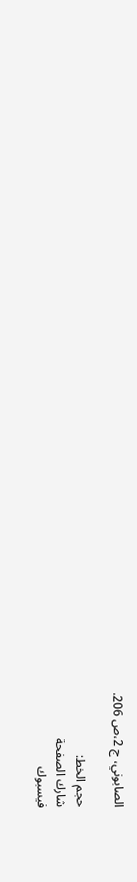الصابوني، ج 2،ص 206.

حجم الخط:
شارك الصفحة
فيسبوك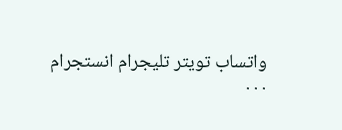واتساب تويتر تليجرام انستجرام
. . .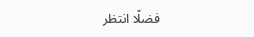فضلًا انتظر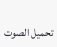تحميل الصوت